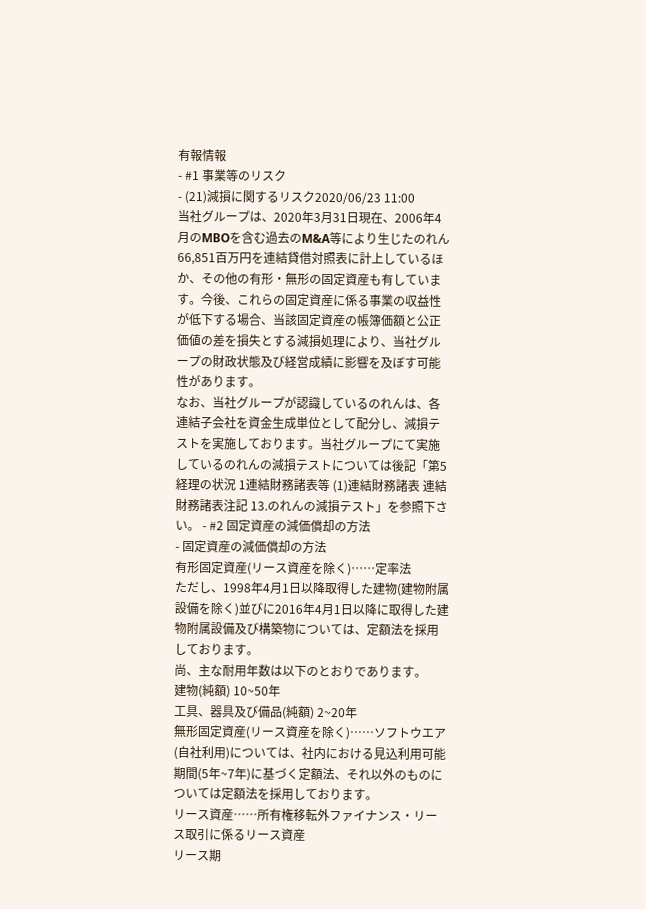有報情報
- #1 事業等のリスク
- (21)減損に関するリスク2020/06/23 11:00
当社グループは、2020年3月31日現在、2006年4月のMBOを含む過去のM&A等により生じたのれん66,851百万円を連結貸借対照表に計上しているほか、その他の有形・無形の固定資産も有しています。今後、これらの固定資産に係る事業の収益性が低下する場合、当該固定資産の帳簿価額と公正価値の差を損失とする減損処理により、当社グループの財政状態及び経営成績に影響を及ぼす可能性があります。
なお、当社グループが認識しているのれんは、各連結子会社を資金生成単位として配分し、減損テストを実施しております。当社グループにて実施しているのれんの減損テストについては後記「第5 経理の状況 1連結財務諸表等 (1)連結財務諸表 連結財務諸表注記 13.のれんの減損テスト」を参照下さい。 - #2 固定資産の減価償却の方法
- 固定資産の減価償却の方法
有形固定資産(リース資産を除く)……定率法
ただし、1998年4月1日以降取得した建物(建物附属設備を除く)並びに2016年4月1日以降に取得した建物附属設備及び構築物については、定額法を採用しております。
尚、主な耐用年数は以下のとおりであります。
建物(純額) 10~50年
工具、器具及び備品(純額) 2~20年
無形固定資産(リース資産を除く)……ソフトウエア(自社利用)については、社内における見込利用可能期間(5年~7年)に基づく定額法、それ以外のものについては定額法を採用しております。
リース資産……所有権移転外ファイナンス・リース取引に係るリース資産
リース期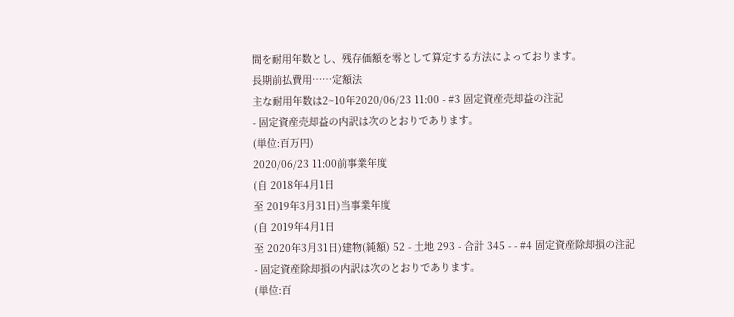間を耐用年数とし、残存価額を零として算定する方法によっております。
長期前払費用……定額法
主な耐用年数は2~10年2020/06/23 11:00 - #3 固定資産売却益の注記
- 固定資産売却益の内訳は次のとおりであります。
(単位:百万円)
2020/06/23 11:00前事業年度
(自 2018年4月1日
至 2019年3月31日)当事業年度
(自 2019年4月1日
至 2020年3月31日)建物(純額) 52 - 土地 293 - 合計 345 - - #4 固定資産除却損の注記
- 固定資産除却損の内訳は次のとおりであります。
(単位:百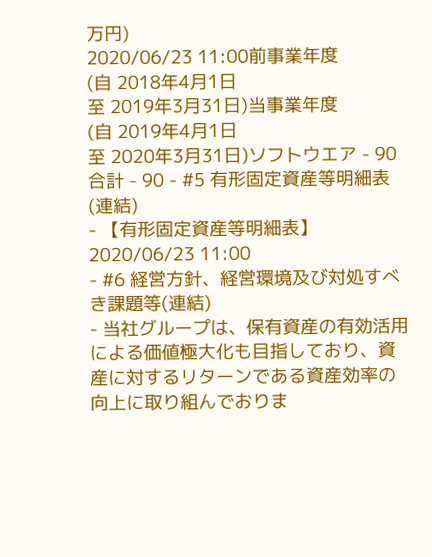万円)
2020/06/23 11:00前事業年度
(自 2018年4月1日
至 2019年3月31日)当事業年度
(自 2019年4月1日
至 2020年3月31日)ソフトウエア - 90 合計 - 90 - #5 有形固定資産等明細表(連結)
- 【有形固定資産等明細表】2020/06/23 11:00
- #6 経営方針、経営環境及び対処すべき課題等(連結)
- 当社グループは、保有資産の有効活用による価値極大化も目指しており、資産に対するリターンである資産効率の向上に取り組んでおりま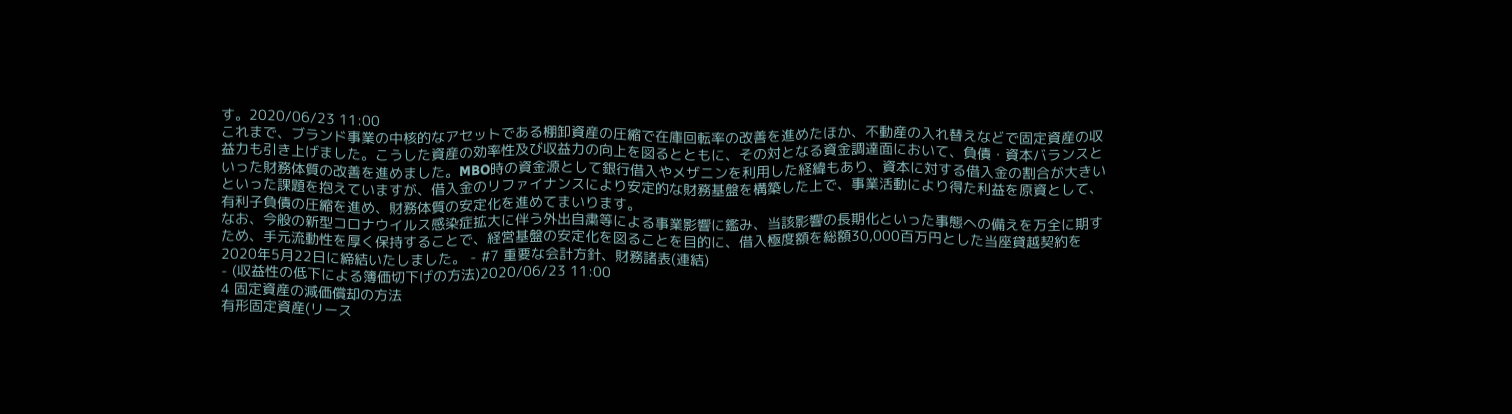す。2020/06/23 11:00
これまで、ブランド事業の中核的なアセットである棚卸資産の圧縮で在庫回転率の改善を進めたほか、不動産の入れ替えなどで固定資産の収益力も引き上げました。こうした資産の効率性及び収益力の向上を図るとともに、その対となる資金調達面において、負債・資本バランスといった財務体質の改善を進めました。MBO時の資金源として銀行借入やメザニンを利用した経緯もあり、資本に対する借入金の割合が大きいといった課題を抱えていますが、借入金のリファイナンスにより安定的な財務基盤を構築した上で、事業活動により得た利益を原資として、有利子負債の圧縮を進め、財務体質の安定化を進めてまいります。
なお、今般の新型コロナウイルス感染症拡大に伴う外出自粛等による事業影響に鑑み、当該影響の長期化といった事態への備えを万全に期すため、手元流動性を厚く保持することで、経営基盤の安定化を図ることを目的に、借入極度額を総額30,000百万円とした当座貸越契約を2020年5月22日に締結いたしました。 - #7 重要な会計方針、財務諸表(連結)
- (収益性の低下による簿価切下げの方法)2020/06/23 11:00
4 固定資産の減価償却の方法
有形固定資産(リース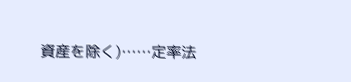資産を除く)……定率法